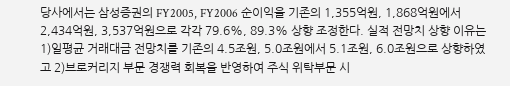당사에서는 삼성증권의 FY2005, FY2006 순이익을 기존의 1,355억원, 1,868억원에서 2,434억원, 3,537억원으로 각각 79.6%, 89.3% 상향 조정한다. 실적 전망치 상향 이유는 1)일평균 거래대금 전망치를 기존의 4.5조원, 5.0조원에서 5.1조원, 6.0조원으로 상향하였고 2)브로커리지 부문 경쟁력 회복을 반영하여 주식 위탁부문 시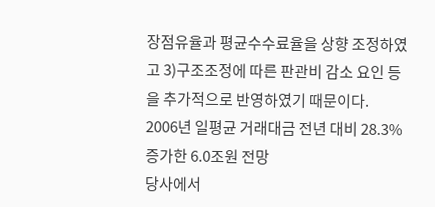장점유율과 평균수수료율을 상향 조정하였고 3)구조조정에 따른 판관비 감소 요인 등을 추가적으로 반영하였기 때문이다.
2006년 일평균 거래대금 전년 대비 28.3% 증가한 6.0조원 전망
당사에서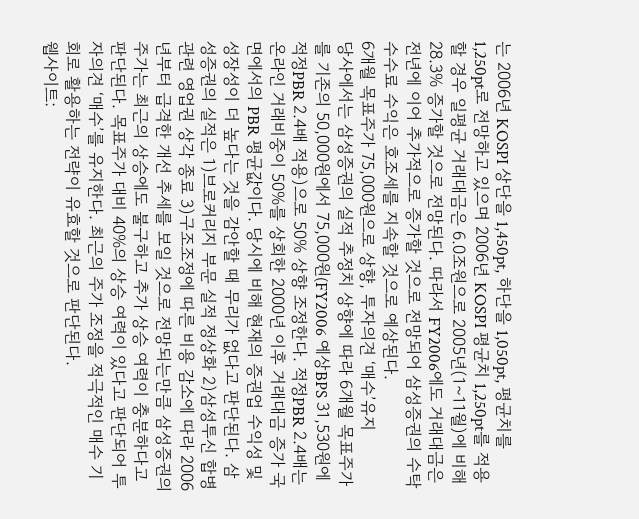는 2006년 KOSPI 상단을 1,450pt, 하단을 1,050pt, 평균치를 1,250pt로 전망하고 있으며 2006년 KOSPI 평균치 1,250pt를 적용할 경우 일평균 거래대금은 6.0조원으로 2005년(1~11월)에 비해 28.3% 증가할 것으로 전망된다. 따라서 FY2006에도 거래대금은 전년에 이어 추가적으로 증가할 것으로 전망되어 삼성증권의 수탁수수료 수익은 호조세를 지속할 것으로 예상된다.
6개월 목표주가 75,000원으로 상향, 투자의견 ‘매수’유지
당사에서는 삼성증권의 실적 추정치 상향에 따라 6개월 목표주가를 기존의 50,000원에서 75,000원(FY2006 예상BPS 31,530원에 적정PBR 2.4배 적용)으로 50% 상향 조정한다. 적정PBR 2.4배는 온라인 거래비중이 50%를 상회한 2000년 이후 거래대금 증가 국면에서의 PBR 평균값이다. 당시에 비해 현재의 증권업 수익성 및 성장성이 더 높다는 것을 감안할 때 무리가 없다고 판단된다. 삼성증권의 실적은 1)브로커리지 부문 실적 정상화 2)삼성투신 합병 관련 영업권 상각 종료 3)구조조정에 따른 비용 감소에 따라 2006년부터 급격한 개선 추세를 보일 것으로 전망되는만큼 삼성증권의 주가는 최근의 상승에도 불구하고 추가 상승 여력이 충분하다고 판단된다. 목표주가 대비 40%의 상승 여력이 있다고 판단되어 투자의견 ‘매수’를 유지한다. 최근의 주가 조정을 적극적인 매수 기회로 활용하는 전략이 유효할 것으로 판단된다.
웹사이트: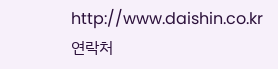http://www.daishin.co.kr
연락처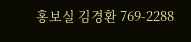홍보실 김경환 769-2288